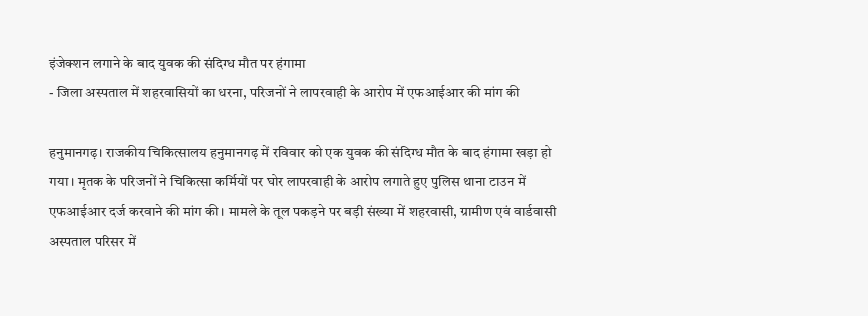इंजेक्शन लगाने के बाद युवक की संदिग्ध मौत पर हंगामा
- जिला अस्पताल में शहरवासियों का धरना, परिजनों ने लापरवाही के आरोप में एफआईआर की मांग की

हनुमानगढ़। राजकीय चिकित्सालय हनुमानगढ़ में रविवार को एक युवक की संदिग्ध मौत के बाद हंगामा खड़ा हो गया। मृतक के परिजनों ने चिकित्सा कर्मियों पर घोर लापरवाही के आरोप लगाते हुए पुलिस थाना टाउन में एफआईआर दर्ज करवाने की मांग की। मामले के तूल पकड़ने पर बड़ी संख्या में शहरवासी, ग्रामीण एवं वार्डवासी अस्पताल परिसर में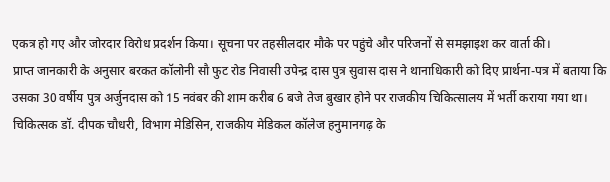एकत्र हो गए और जोरदार विरोध प्रदर्शन किया। सूचना पर तहसीलदार मौके पर पहुंचे और परिजनों से समझाइश कर वार्ता की।
प्राप्त जानकारी के अनुसार बरकत कॉलोनी सौ फुट रोड निवासी उपेन्द्र दास पुत्र सुवास दास ने थानाधिकारी को दिए प्रार्थना-पत्र में बताया कि उसका 30 वर्षीय पुत्र अर्जुनदास को 15 नवंबर की शाम करीब 6 बजे तेज बुखार होने पर राजकीय चिकित्सालय में भर्ती कराया गया था। चिकित्सक डॉ. दीपक चौधरी, विभाग मेडिसिन, राजकीय मेडिकल कॉलेज हनुमानगढ़ के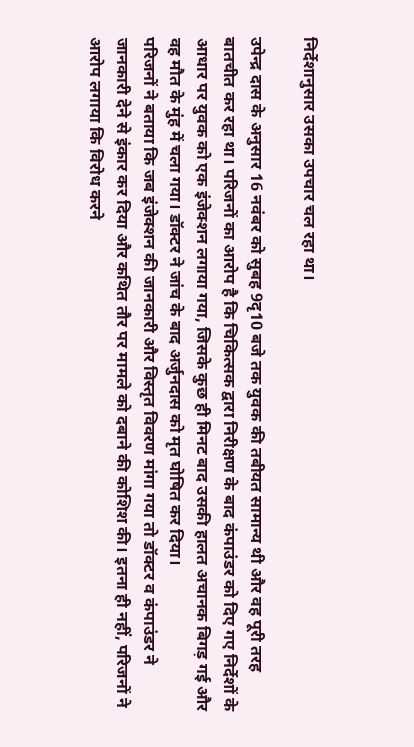निर्देशानुसार उसका उपचार चल रहा था।

उपेन्द्र दास के अनुसार 16 नवंबर को सुबह 9दृ10 बजे तक युवक की तबीयत सामान्य थी और वह पूरी तरह बातचीत कर रहा था। परिजनों का आरोप है कि चिकित्सक द्वारा निरीक्षण के बाद कंपाउंडर को दिए गए निर्देशों के आधार पर युवक को एक इंजेक्शन लगाया गया, जिसके कुछ ही मिनट बाद उसकी हालत अचानक बिगड़ गई और वह मौत के मुंह में चला गया। डॉक्टर ने जांच के बाद अर्जुनदास को मृत घोषित कर दिया।
परिजनों ने बताया कि जब इंजेक्शन की जानकारी और विस्तृत विवरण मांगा गया तो डॉक्टर व कंपाउंडर ने जानकारी देने से इंकार कर दिया और कथित तौर पर मामले को दबाने की कोशिश की। इतना ही नहीं, परिजनों ने आरोप लगाया कि विरोध करने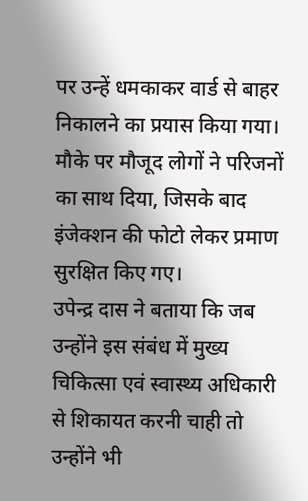पर उन्हें धमकाकर वार्ड से बाहर निकालने का प्रयास किया गया। मौके पर मौजूद लोगों ने परिजनों का साथ दिया, जिसके बाद इंजेक्शन की फोटो लेकर प्रमाण सुरक्षित किए गए।
उपेन्द्र दास ने बताया कि जब उन्होंने इस संबंध में मुख्य चिकित्सा एवं स्वास्थ्य अधिकारी से शिकायत करनी चाही तो उन्होंने भी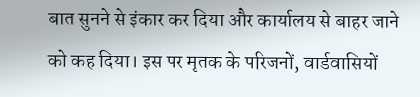बात सुनने से इंकार कर दिया और कार्यालय से बाहर जाने को कह दिया। इस पर मृतक के परिजनों, वार्डवासियों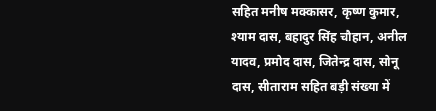सहित मनीष मक्कासर, कृष्ण कुमार, श्याम दास, बहादुर सिंह चौहान, अनील यादव, प्रमोद दास, जितेन्द्र दास, सोनू दास, सीताराम सहित बड़ी संख्या में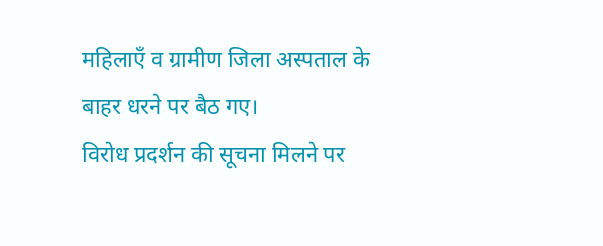महिलाएँ व ग्रामीण जिला अस्पताल के बाहर धरने पर बैठ गए।
विरोध प्रदर्शन की सूचना मिलने पर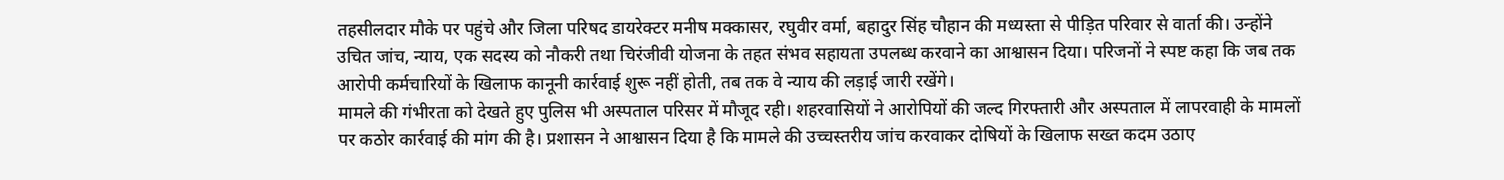तहसीलदार मौके पर पहुंचे और जिला परिषद डायरेक्टर मनीष मक्कासर, रघुवीर वर्मा, बहादुर सिंह चौहान की मध्यस्ता से पीड़ित परिवार से वार्ता की। उन्होंने उचित जांच, न्याय, एक सदस्य को नौकरी तथा चिरंजीवी योजना के तहत संभव सहायता उपलब्ध करवाने का आश्वासन दिया। परिजनों ने स्पष्ट कहा कि जब तक आरोपी कर्मचारियों के खिलाफ कानूनी कार्रवाई शुरू नहीं होती, तब तक वे न्याय की लड़ाई जारी रखेंगे।
मामले की गंभीरता को देखते हुए पुलिस भी अस्पताल परिसर में मौजूद रही। शहरवासियों ने आरोपियों की जल्द गिरफ्तारी और अस्पताल में लापरवाही के मामलों पर कठोर कार्रवाई की मांग की है। प्रशासन ने आश्वासन दिया है कि मामले की उच्चस्तरीय जांच करवाकर दोषियों के खिलाफ सख्त कदम उठाए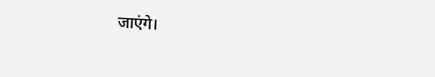जाएंगे।